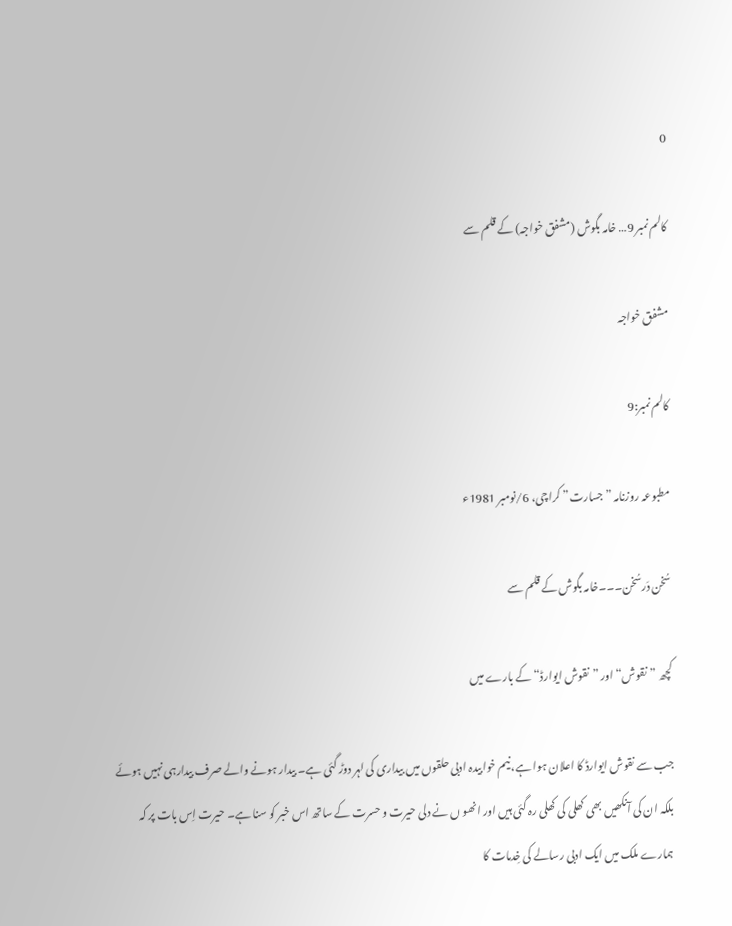0

کالم نمبر 9… خامہ بگوش (مشفق خواجہ) کے قلم سے

مشفق خواجہ

کالم نمبر:9

مطبوعہ روزنامہ ”جسارت” کراچی، 6/نومبر 1981ء

سُخن دَرسُخن۔۔۔خامہ بگوش کے قلم سے

کچھ ”نقوش“ اور ”نقوش ایوارڈ“ کے بارے میں

جب سے نقوش ایوارڈ کا اعلان ہوا ہے، نیم خوابیدہ ادبی حلقوں میں بیداری کی لہر دوڑ گئی ہے۔ بیدار ہونے والے صرف بیدارہی نہیں ہوئے بلکہ ان کی آنکھیں بھی کھلی کی کھلی رہ گئی ہیں اور انھو ں نے دلی حیرت و حسرت کے ساتھ اس خبر کو سنا ہے۔ حیرت اِس بات پر کہ ہمارے ملک میں ایک ادبی رسالے کی خِدمات کا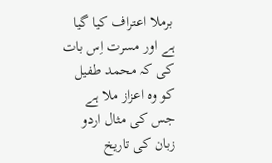برملا اعتراف کیا گیا ہے اور مسرت اِس بات کی کہ محمد طفیل کو وہ اعزاز ملا ہے جس کی مثال اردو زبان کی تاریخ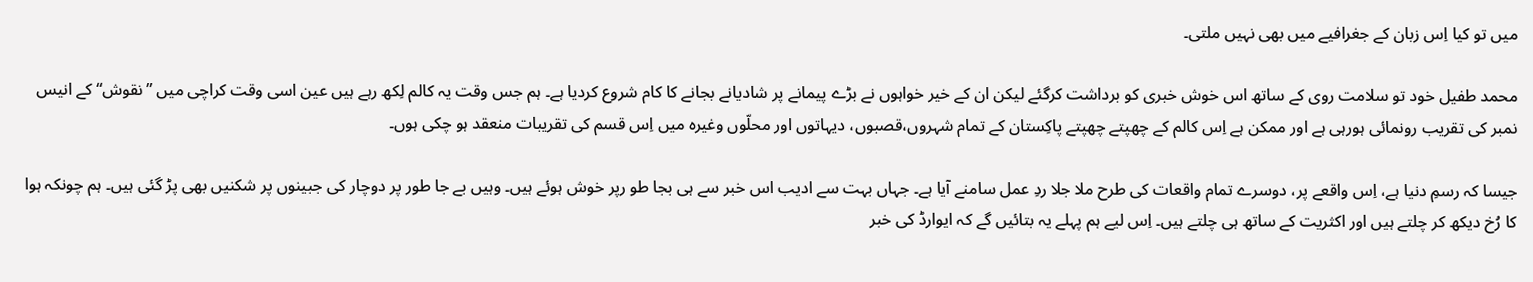میں تو کیا اِس زبان کے جغرافیے میں بھی نہیں ملتی۔

محمد طفیل خود تو سلامت روی کے ساتھ اس خوش خبری کو برداشت کرگئے لیکن ان کے خیر خواہوں نے بڑے پیمانے پر شادیانے بجانے کا کام شروع کردیا ہے۔ ہم جس وقت یہ کالم لِکھ رہے ہیں عین اسی وقت کراچی میں ”نقوش“ کے انیس نمبر کی تقریب رونمائی ہورہی ہے اور ممکن ہے اِس کالم کے چھپتے چھپتے پاکِستان کے تمام شہروں،قصبوں، دیہاتوں اور محلّوں وغیرہ میں اِس قسم کی تقریبات منعقد ہو چکی ہوں۔

جیسا کہ رسمِ دنیا ہے، اِس واقعے پر، دوسرے تمام واقعات کی طرح ملا جلا ردِ عمل سامنے آیا ہے۔ جہاں بہت سے ادیب اس خبر سے ہی بجا طو رپر خوش ہوئے ہیں۔ وہیں بے جا طور پر دوچار کی جبینوں پر شکنیں بھی پڑ گئی ہیں۔ ہم چونکہ ہوا کا رُخ دیکھ کر چلتے ہیں اور اکثریت کے ساتھ ہی چلتے ہیں۔ اِس لیے ہم پہلے یہ بتائیں گے کہ ایوارڈ کی خبر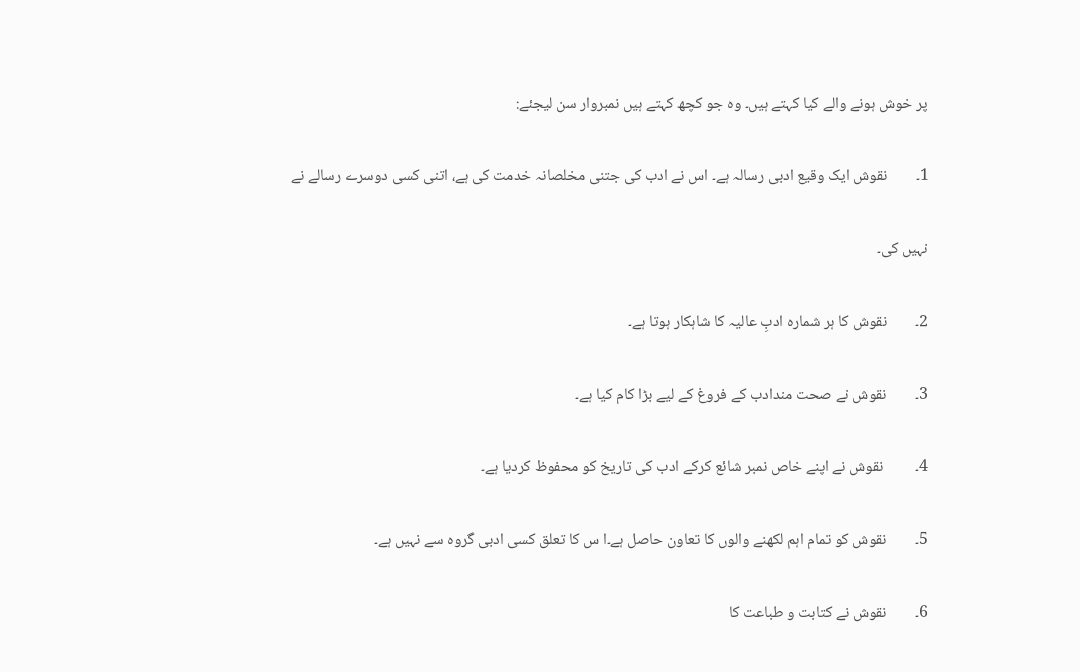پر خوش ہونے والے کیا کہتے ہیں۔ وہ جو کچھ کہتے ہیں نمبروار سن لیجئے:

1۔        نقوش ایک وقیع ادبی رسالہ ہے۔ اس نے ادب کی جتنی مخلصانہ خدمت کی ہے، اتنی کسی دوسرے رسالے نے

نہیں کی۔

2۔        نقوش کا ہر شمارہ ادبِ عالیہ کا شاہکار ہوتا ہے۔

3۔        نقوش نے صحت مندادب کے فروغ کے لیے بڑا کام کیا ہے۔

4۔         نقوش نے اپنے خاص نمبر شائع کرکے ادب کی تاریخ کو محفوظ کردیا ہے۔

5۔        نقوش کو تمام اہم لکھنے والوں کا تعاون حاصل ہے۔ا س کا تعلق کسی ادبی گروہ سے نہیں ہے۔

6۔        نقوش نے کتابت و طباعت کا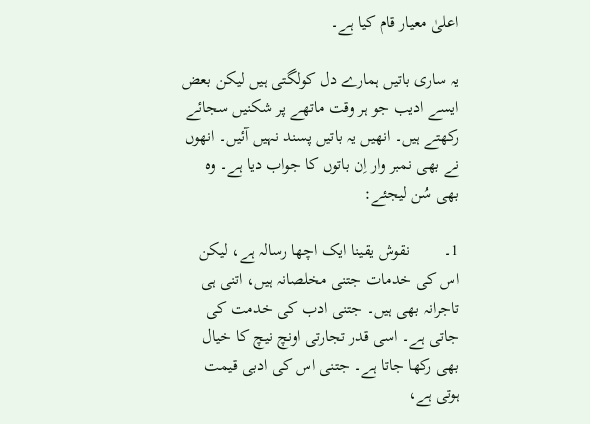اعلیٰ معیار قام کیا ہے۔

یہ ساری باتیں ہمارے دل کولگتی ہیں لیکن بعض ایسے ادیب جو ہر وقت ماتھے پر شکنیں سجائے رکھتے ہیں۔ انھیں یہ باتیں پسند نہیں آئیں۔ انھوں نے بھی نمبر وار اِن باتوں کا جواب دیا ہے۔ وہ بھی سُن لیجئے:

1۔        نقوش یقینا ایک اچھا رسالہ ہے، لیکن اس کی خدمات جتنی مخلصانہ ہیں، اتنی ہی تاجرانہ بھی ہیں۔ جتنی ادب کی خدمت کی جاتی ہے۔ اسی قدر تجارتی اونچ نیچ کا خیال بھی رکھا جاتا ہے۔ جتنی اس کی ادبی قیمت ہوتی ہے،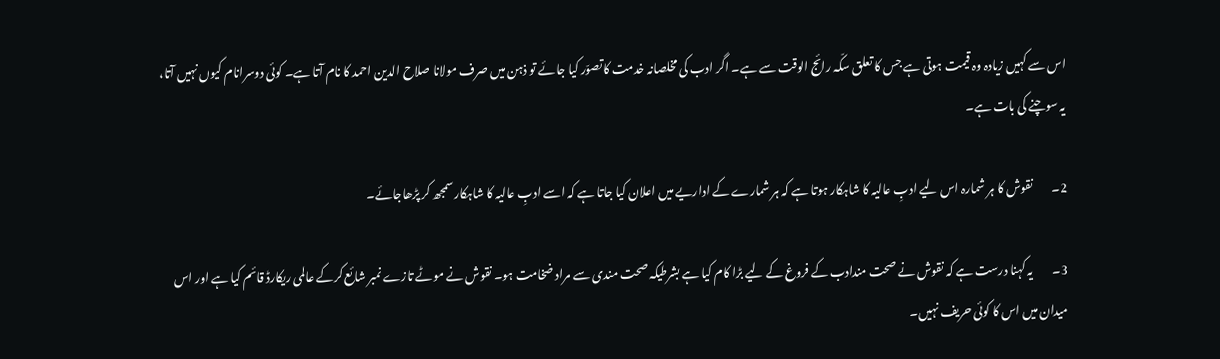اس سے کہیں زیادہ وہ قیمت ہوتی ہے جس کا تعلق سکّہ رائج الوقت سے ہے۔ اگر ادب کی مخلصانہ خدمت کاتصوّر کیا جائے تو ذہن میں صرف مولانا صلاح الدین احمد کا نام آتا ہے۔ کوئی دوسرانام کیوں نہیں آتا، یہ سوچنے کی بات ہے۔

2۔        نقوش کا ہر شمارہ اس لیے ادبِ عالیہ کا شاہکار ہوتا ہے کہ ہر شمارے کے اداریے میں اعلان کیا جاتا ہے کہ اسے ادبِ عالیہ کا شاہکار سمجھ کر پڑھاجائے۔

3۔        یہ کہنا درست ہے کہ نقوش نے صحت مندادب کے فروغ کے لیے بڑا کام کیا ہے بشرطیکہ صحت مندی سے مراد ضخامت ہو۔ نقوش نے موٹے تازے نمبر شائع کرکے عالمی ریکارڈ قائم کیا ہے اور اس میدان میں اس کا کوئی حریف نہیں۔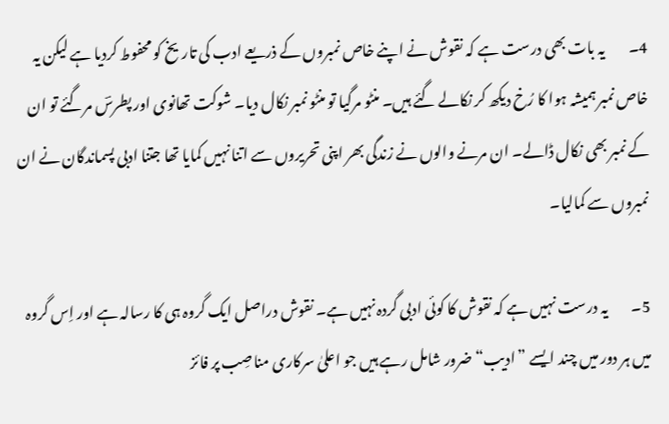4۔        یہ بات بھی درست ہے کہ نقوش نے اپنے خاص نمبروں کے ذریعے ادب کی تاریخ کو محفوط کردیا ہے لیکن یہ خاص نمبر ہمیشہ ہوا کا رُخ دیکھ کر نکالے گئے ہیں۔ منٹو مرگیا تو منٹو نمبر نکال دیا۔ شوکت تھانوی اور پطرسؔ مرگئے تو ان کے نمبر بھی نکال ڈالے۔ ان مرنے والوں نے زندگی بھر اپنی تحریروں سے اتنا نہیں کمایا تھا جتنا ادبی پسماندگان نے ان نمبروں سے کمالیا۔

5۔        یہ درست نہیں ہے کہ نقوش کا کوئی ادبی گردہ نہیں ہے۔ نقوش دراصل ایک گروہ ہی کا رسالہ ہے اور اِس گروہ میں ہر دور میں چند ایسے ”ادیب“ ضرور شامل رہے ہیں جو اعلیٰ سرکاری مناصِب پر فائز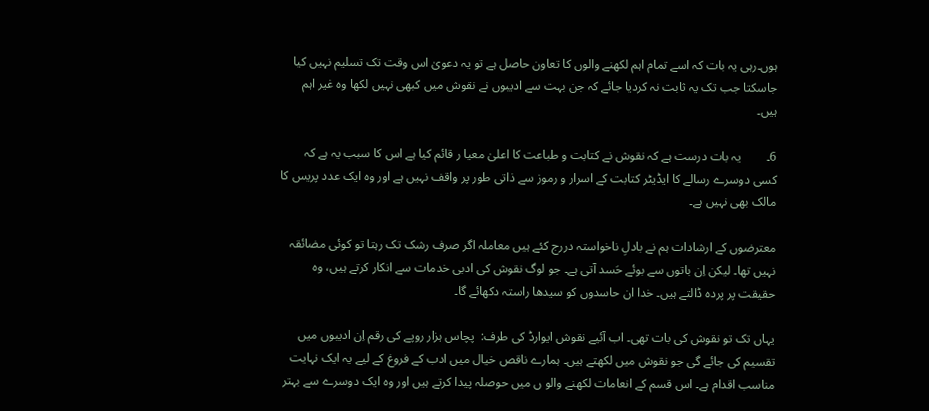ہوں۔رہی یہ بات کہ اسے تمام اہم لکھنے والوں کا تعاون حاصل ہے تو یہ دعویٰ اس وقت تک تسلیم نہیں کیا جاسکتا جب تک یہ ثابت نہ کردیا جائے کہ جن بہت سے ادیبوں نے نقوش میں کبھی نہیں لکھا وہ غیر اہم ہیں۔

6۔        یہ بات درست ہے کہ نقوش نے کتابت و طباعت کا اعلیٰ معیا ر قائم کیا ہے اس کا سبب یہ ہے کہ کسی دوسرے رسالے کا ایڈیٹر کتابت کے اسرار و رموز سے ذاتی طور پر واقف نہیں ہے اور وہ ایک عدد پریس کا مالک بھی نہیں ہے۔

معترضوں کے ارشادات ہم نے بادلِ ناخواستہ دررج کئے ہیں معاملہ اگر صرف رشک تک رہتا تو کوئی مضائقہ نہیں تھا۔ لیکن اِن باتوں سے بوئے حَسد آتی ہے۔ جو لوگ نقوش کی ادبی خدمات سے انکار کرتے ہیں، وہ حقیقت پر پردہ ڈالتے ہیں۔ خدا ان حاسدوں کو سیدھا راستہ دکھائے گا۔

یہاں تک تو نقوش کی بات تھی۔ اب آئیے نقوش ایوارڈ کی طرف:  پچاس ہزار روپے کی رقم اِن ادیبوں میں تقسیم کی جائے گی جو نقوش میں لکھتے ہیں۔ ہمارے ناقص خیال میں ادب کے فروغ کے لیے یہ ایک نہایت مناسب اقدام ہے۔ اس قسم کے انعامات لکھنے والو ں میں حوصلہ پیدا کرتے ہیں اور وہ ایک دوسرے سے بہتر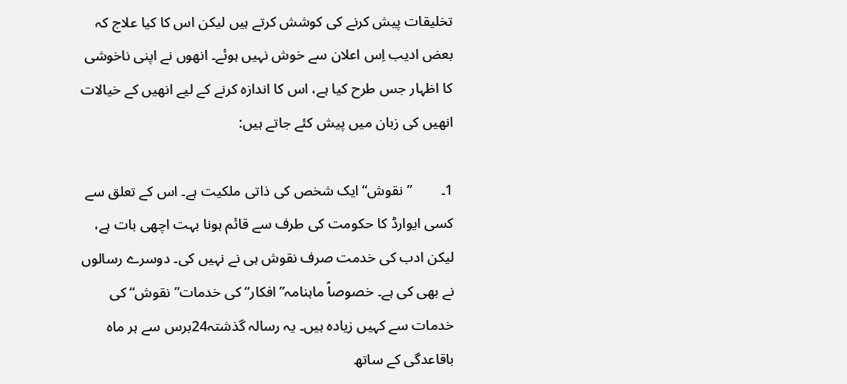تخلیقات پیش کرنے کی کوشش کرتے ہیں لیکن اس کا کیا علاج کہ بعض ادیب اِس اعلان سے خوش نہیں ہوئے۔ انھوں نے اپنی ناخوشی کا اظہار جس طرح کیا ہے، اس کا اندازہ کرنے کے لیے انھیں کے خیالات انھیں کی زبان میں پیش کئے جاتے ہیں:

1۔        ”نقوش“ ایک شخص کی ذاتی ملکیت ہے۔ اس کے تعلق سے کسی ایوارڈ کا حکومت کی طرف سے قائم ہونا بہت اچھی بات ہے، لیکن ادب کی خدمت صرف نقوش ہی نے نہیں کی۔ دوسرے رسالوں نے بھی کی ہے۔ خصوصاً ماہنامہ”افکار“ کی خدمات”نقوش“ کی خدمات سے کہیں زیادہ ہیں۔ یہ رسالہ گذشتہ24برس سے ہر ماہ باقاعدگی کے ساتھ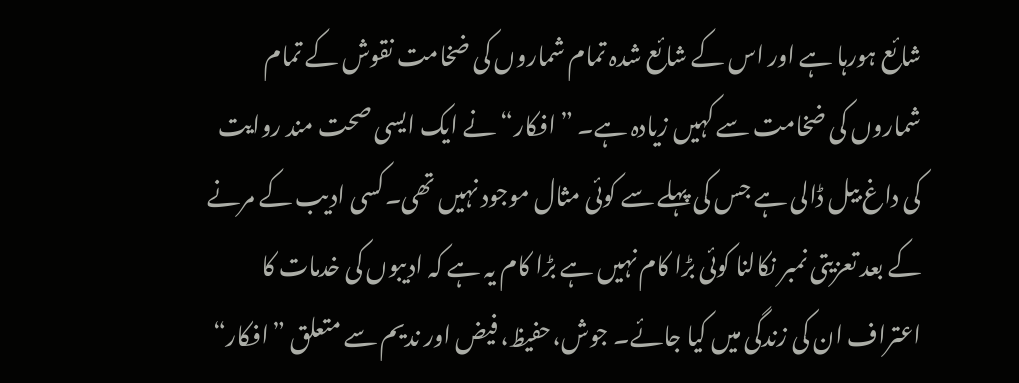شائع ہورہا ہے اور اس کے شائع شدہ تمام شماروں کی ضخامت نقوش کے تمام شماروں کی ضخامت سے کہیں زیادہ ہے۔ ”افکار“ نے ایک ایسی صحت مند روایت کی داغ بیل ڈالی ہے جس کی پہلے سے کوئی مثال موجود نہیں تھی۔کسی ادیب کے مرنے کے بعد تعزیتی نمبر نکالنا کوئی بڑا کام نہیں ہے بڑا کام یہ ہے کہ ادیبوں کی خدمات کا اعتراف ان کی زندگی میں کیا جائے۔ جوش،حفیظ، فیض اور ندیم سے متعلق ”افکار“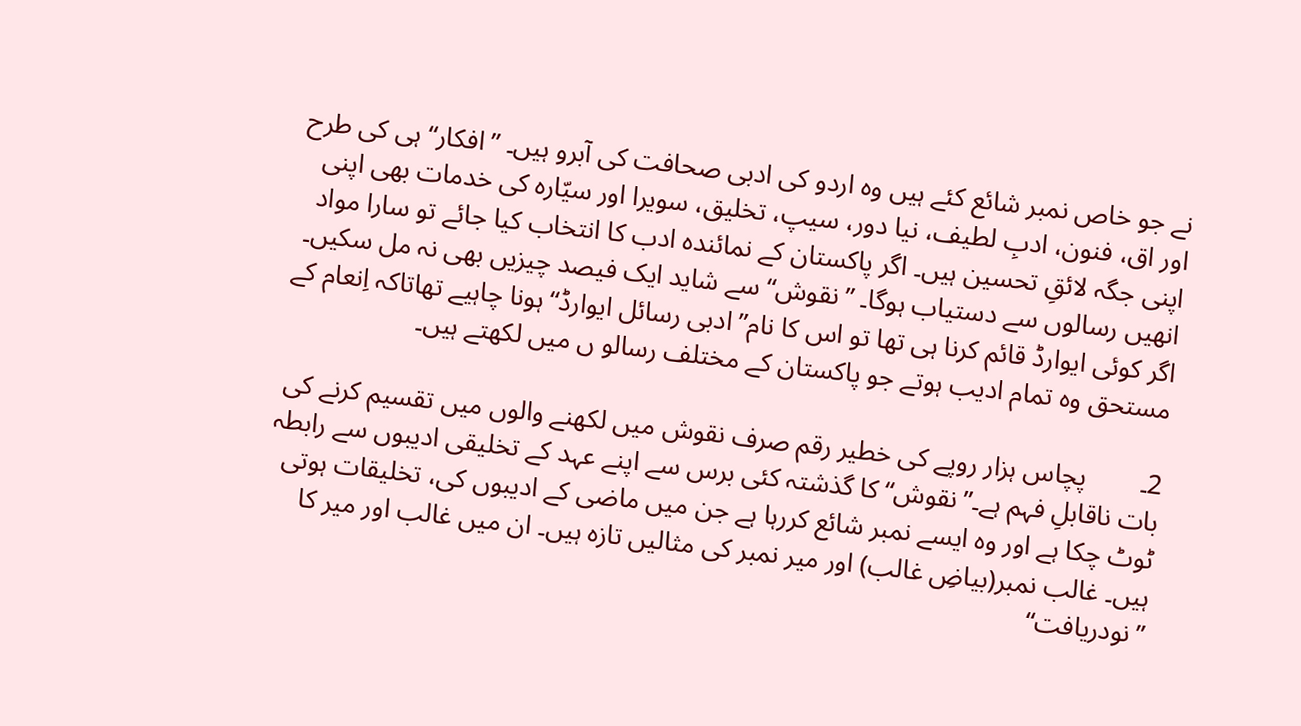نے جو خاص نمبر شائع کئے ہیں وہ اردو کی ادبی صحافت کی آبرو ہیں۔ ”افکار“ ہی کی طرح اور اق، فنون، ادبِ لطیف، نیا دور، سیپ، تخلیق، سویرا اور سیّارہ کی خدمات بھی اپنی اپنی جگہ لائقِ تحسین ہیں۔ اگر پاکستان کے نمائندہ ادب کا انتخاب کیا جائے تو سارا مواد انھیں رسالوں سے دستیاب ہوگا۔ ”نقوش“ سے شاید ایک فیصد چیزیں بھی نہ مل سکیں۔ اگر کوئی ایوارڈ قائم کرنا ہی تھا تو اس کا نام”ادبی رسائل ایوارڈ“ ہونا چاہیے تھاتاکہ اِنعام کے مستحق وہ تمام ادیب ہوتے جو پاکستان کے مختلف رسالو ں میں لکھتے ہیں۔

2۔        پچاس ہزار روپے کی خطیر رقم صرف نقوش میں لکھنے والوں میں تقسیم کرنے کی بات ناقابلِ فہم ہے۔”نقوش“ کا گذشتہ کئی برس سے اپنے عہد کے تخلیقی ادیبوں سے رابطہ ٹوٹ چکا ہے اور وہ ایسے نمبر شائع کررہا ہے جن میں ماضی کے ادیبوں کی، تخلیقات ہوتی ہیں۔ غالب نمبر(بیاضِ غالب) اور میر نمبر کی مثالیں تازہ ہیں۔ ان میں غالب اور میر کا ”نودریافت“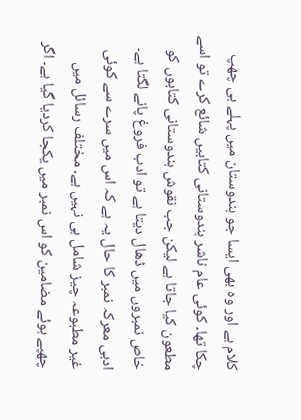کلام ہے اور وہ بھی ایسا جو ہندوستان میں پہلے ہی چھپ چکا تھا۔ کوئی عام ناشر ہندوستانی کتابیں شائع کرے تو اسے مطعون کیا جاتا ہے لیکن جب نقوش ہندوستانی کتابوں کو خاص نمبروں میں ڈھال دیتا ہے تو ادب فروغ پانے لگتا ہے۔ ادبی معرکہ نمبر کا حال یہ ہے کہ اس میں سرے سے کوئی غیر مطبوعہ چیز شامل ہی نہیں ہے۔ مختلف رسائل میں چھپے ہوئے مضامین کو اس نمبر میں یکجا کردیا گیا ہے۔ اگر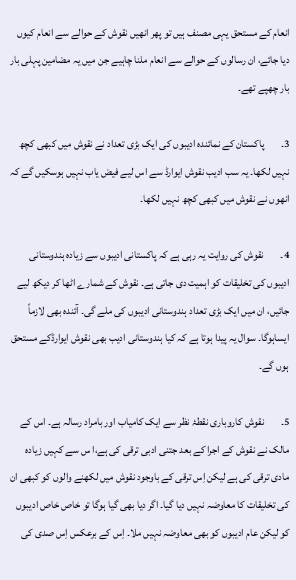انعام کے مستحق یہی مصنف ہیں تو پھر انھیں نقوش کے حوالے سے انعام کیوں دیا جائے، ان رسالوں کے حوالے سے انعام ملنا چاہیے جن میں یہ مضامین پہلی بار بار چھپے تھے۔

3۔        پاکستان کے نمائندہ ادیبوں کی ایک بڑی تعداد نے نقوش میں کبھی کچھ نہیں لکھا۔ یہ سب ادیب نقوش ایوارڈ سے اس لیے فیض یاب نہیں ہوسکیں گے کہ انھوں نے نقوش میں کبھی کچھ نہیں لکھا۔

4۔        نقوش کی روایت یہ رہی ہے کہ پاکستانی ادیبوں سے زیادہ ہندوستانی ادیبوں کی تخلیقات کو اہمیت دی جاتی ہے۔ نقوش کے شمارے اٹھا کر دیکھ لیے جائیں، ان میں ایک بڑی تعداد ہندوستانی ادیبوں کی ملے گی۔ آئندہ بھی لازماً ایساہوگا۔ سوال یہ پیدا ہوتا ہے کہ کیا ہندوستانی ادیب بھی نقوش ایوارڈکے مستحق ہوں گے۔

5۔        نقوش کاروباری نقطۂ نظر سے ایک کامیاب اور بامراد رسالہ ہے۔ اس کے مالک نے نقوش کے اجرا کے بعد جتنی ادبی ترقی کی ہے،ا س سے کہیں زیادہ مادی ترقی کی ہے لیکن اِس ترقی کے باوجود نقوش میں لکھنے والوں کو کبھی ان کی تخلیقات کا معاوضہ نہیں دیا گیا۔ اگر دیا بھی گیا ہوگا تو خاص خاص ادیبوں کو لیکن عام ادیبوں کو بھی معاوضہ نہیں ملا۔ اِس کے برعکس اِس صدی کی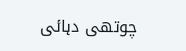چوتھی دہائی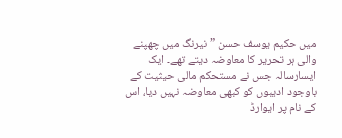میں حکیم یوسف حسن ”نیرنگ میں چھپنے والی ہر تحریر کا معاوضہ دیتے تھے۔ ایک ایسارسالہ جس نے مستحکم مالی حیثیت کے باوجود ادیبوں کو کبھی معاوضہ نہیں دیا، اس کے نام پر ایوارڈ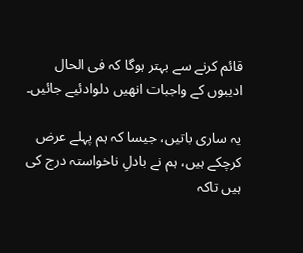قائم کرنے سے بہتر ہوگا کہ فی الحال ادیبوں کے واجبات انھیں دلوادئیے جائیں۔

یہ ساری باتیں، جیسا کہ ہم پہلے عرض کرچکے ہیں، ہم نے بادلِ ناخواستہ درج کی ہیں تاکہ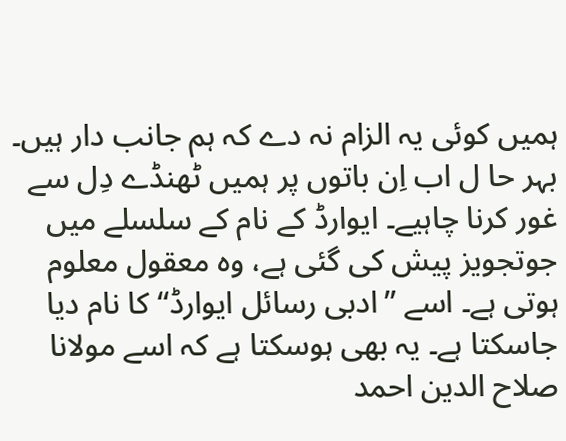ہمیں کوئی یہ الزام نہ دے کہ ہم جانب دار ہیں۔ بہر حا ل اب اِن باتوں پر ہمیں ٹھنڈے دِل سے غور کرنا چاہیے۔ ایوارڈ کے نام کے سلسلے میں جوتجویز پیش کی گئی ہے، وہ معقول معلوم ہوتی ہے۔ اسے ”ادبی رسائل ایوارڈ“ کا نام دیا جاسکتا ہے۔ یہ بھی ہوسکتا ہے کہ اسے مولانا صلاح الدین احمد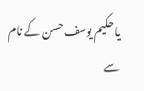یا حکیم یوسف حسن کے نام سے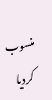منسوب کردیا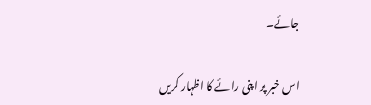جائے۔

اس خبر پر اپنی رائے کا اظہار کریں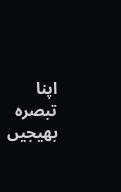اپنا تبصرہ بھیجیں